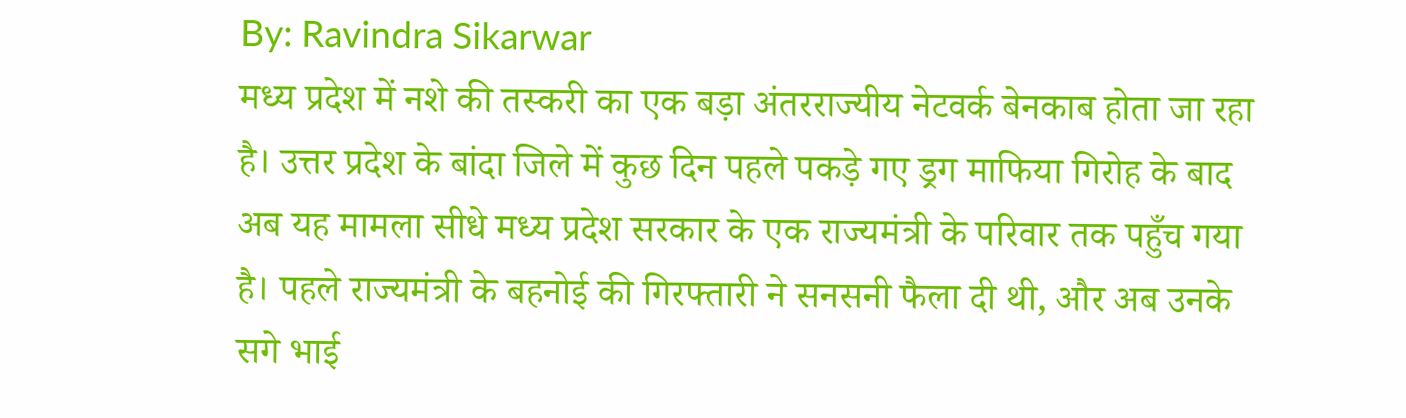By: Ravindra Sikarwar
मध्य प्रदेश में नशे की तस्करी का एक बड़ा अंतरराज्यीय नेटवर्क बेनकाब होता जा रहा है। उत्तर प्रदेश के बांदा जिले में कुछ दिन पहले पकड़े गए ड्रग माफिया गिरोह के बाद अब यह मामला सीधे मध्य प्रदेश सरकार के एक राज्यमंत्री के परिवार तक पहुँच गया है। पहले राज्यमंत्री के बहनोई की गिरफ्तारी ने सनसनी फैला दी थी, और अब उनके सगे भाई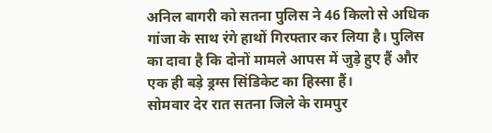अनिल बागरी को सतना पुलिस ने 46 किलो से अधिक गांजा के साथ रंगे हाथों गिरफ्तार कर लिया है। पुलिस का दावा है कि दोनों मामले आपस में जुड़े हुए हैं और एक ही बड़े ड्रग्स सिंडिकेट का हिस्सा हैं।
सोमवार देर रात सतना जिले के रामपुर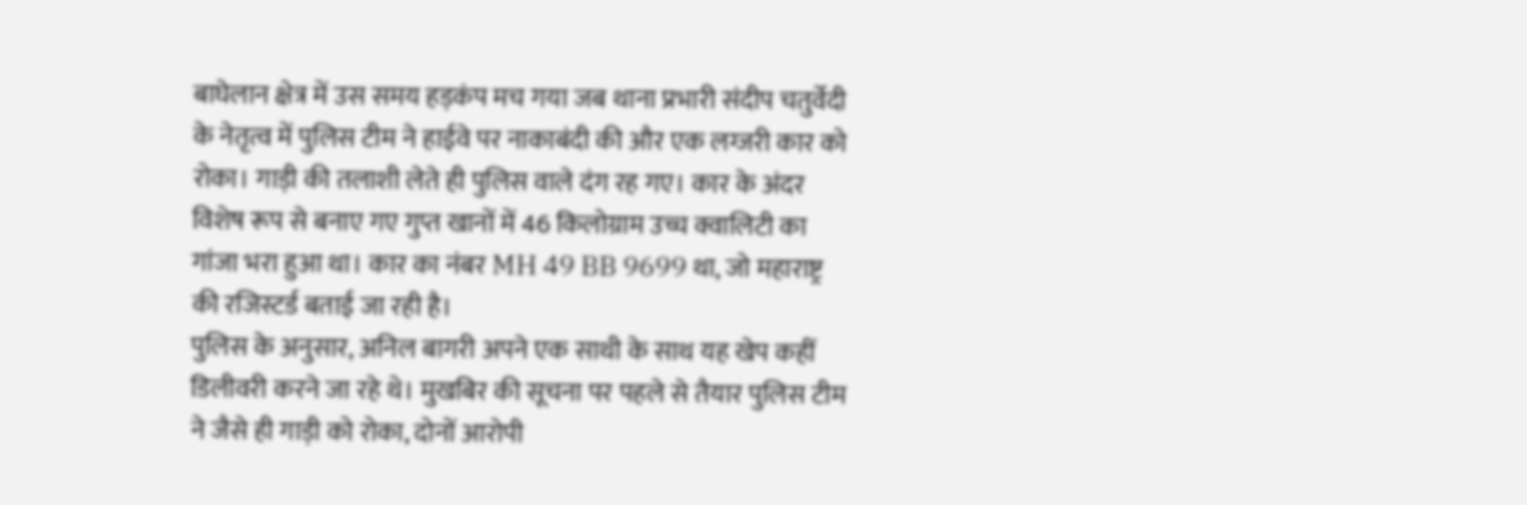बाघेलान क्षेत्र में उस समय हड़कंप मच गया जब थाना प्रभारी संदीप चतुर्वेदी के नेतृत्व में पुलिस टीम ने हाईवे पर नाकाबंदी की और एक लग्जरी कार को रोका। गाड़ी की तलाशी लेते ही पुलिस वाले दंग रह गए। कार के अंदर विशेष रूप से बनाए गए गुप्त खानों में 46 किलोग्राम उच्च क्वालिटी का गांजा भरा हुआ था। कार का नंबर MH 49 BB 9699 था, जो महाराष्ट्र की रजिस्टर्ड बताई जा रही है।
पुलिस के अनुसार, अनिल बागरी अपने एक साथी के साथ यह खेप कहीं डिलीवरी करने जा रहे थे। मुखबिर की सूचना पर पहले से तैयार पुलिस टीम ने जैसे ही गाड़ी को रोका, दोनों आरोपी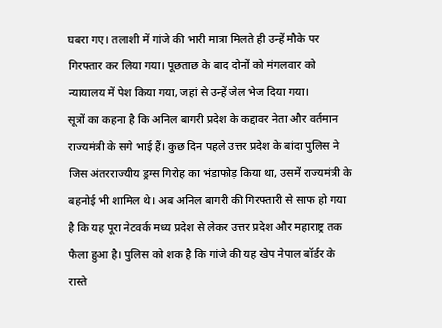घबरा गए। तलाशी में गांजे की भारी मात्रा मिलते ही उन्हें मौके पर गिरफ्तार कर लिया गया। पूछताछ के बाद दोनों को मंगलवार को न्यायालय में पेश किया गया, जहां से उन्हें जेल भेज दिया गया।
सूत्रों का कहना है कि अनिल बागरी प्रदेश के कद्दावर नेता और वर्तमान राज्यमंत्री के सगे भाई हैं। कुछ दिन पहले उत्तर प्रदेश के बांदा पुलिस ने जिस अंतरराज्यीय ड्रग्स गिरोह का भंडाफोड़ किया था, उसमें राज्यमंत्री के बहनोई भी शामिल थे। अब अनिल बागरी की गिरफ्तारी से साफ हो गया है कि यह पूरा नेटवर्क मध्य प्रदेश से लेकर उत्तर प्रदेश और महाराष्ट्र तक फैला हुआ है। पुलिस को शक है कि गांजे की यह खेप नेपाल बॉर्डर के रास्ते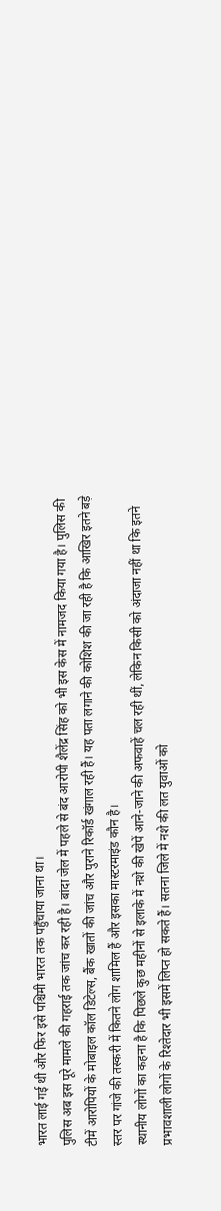भारत लाई गई थी और फिर इसे पश्चिमी भारत तक पहुँचाया जाना था।
पुलिस अब इस पूरे मामले की गहराई तक जांच कर रही है। बांदा जेल में पहले से बंद आरोपी शैलेंद्र सिंह को भी इस केस में नामजद किया गया है। पुलिस की टीमें आरोपियों के मोबाइल कॉल डिटेल्स, बैंक खातों की जांच और पुराने रिकॉर्ड खंगाल रही हैं। यह पता लगाने की कोशिश की जा रही है कि आखिर इतने बड़े स्तर पर गांजे की तस्करी में कितने लोग शामिल हैं और इसका मास्टरमाइंड कौन है।
स्थानीय लोगों का कहना है कि पिछले कुछ महीनों से इलाके में नशे की खेपें आने-जाने की अफवाहें चल रही थीं, लेकिन किसी को अंदाजा नहीं था कि इतने प्रभावशाली लोगों के रिश्तेदार भी इसमें लिप्त हो सकते हैं। सतना जिले में नशे की लत युवाओं को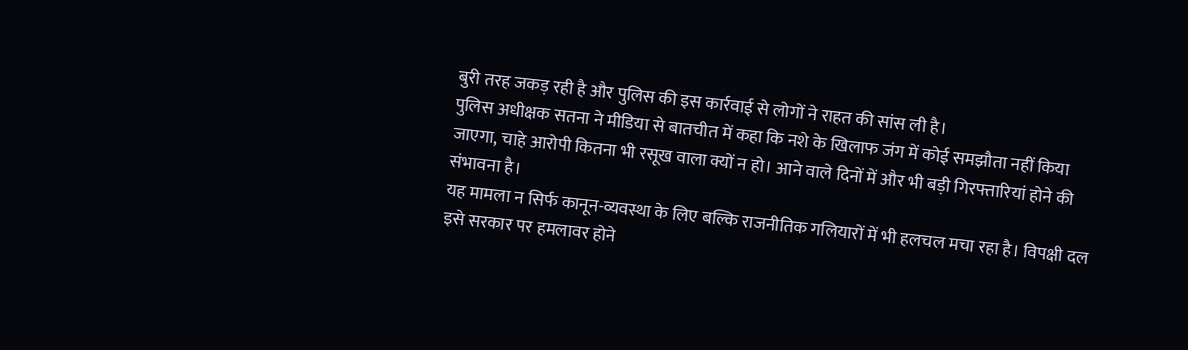बुरी तरह जकड़ रही है और पुलिस की इस कार्रवाई से लोगों ने राहत की सांस ली है।
पुलिस अधीक्षक सतना ने मीडिया से बातचीत में कहा कि नशे के खिलाफ जंग में कोई समझौता नहीं किया जाएगा, चाहे आरोपी कितना भी रसूख वाला क्यों न हो। आने वाले दिनों में और भी बड़ी गिरफ्तारियां होने की संभावना है।
यह मामला न सिर्फ कानून-व्यवस्था के लिए बल्कि राजनीतिक गलियारों में भी हलचल मचा रहा है। विपक्षी दल इसे सरकार पर हमलावर होने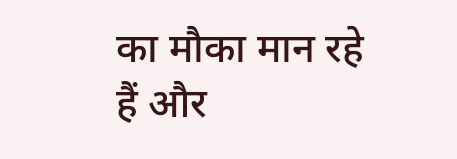का मौका मान रहे हैं और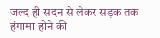जल्द ही सदन से लेकर सड़क तक हंगामा होने की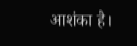आशंका है।